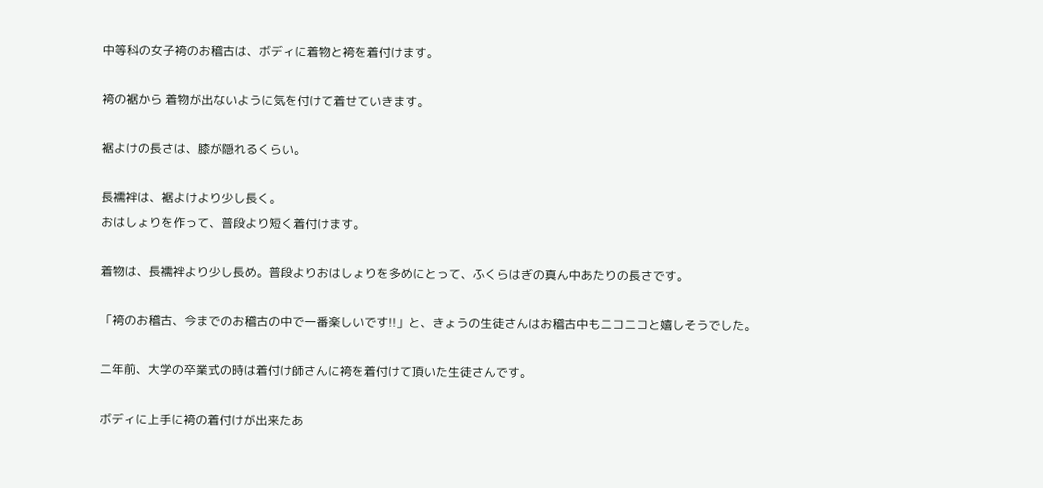中等科の女子袴のお稽古は、ボディに着物と袴を着付けます。

袴の裾から 着物が出ないように気を付けて着せていきます。

裾よけの長さは、膝が隠れるくらい。

長襦袢は、裾よけより少し長く。
おはしょりを作って、普段より短く着付けます。

着物は、長襦袢より少し長め。普段よりおはしょりを多めにとって、ふくらはぎの真ん中あたりの長さです。

「袴のお稽古、今までのお稽古の中で一番楽しいです!!」と、きょうの生徒さんはお稽古中もニコニコと嬉しそうでした。

二年前、大学の卒業式の時は着付け師さんに袴を着付けて頂いた生徒さんです。

ボディに上手に袴の着付けが出来たあ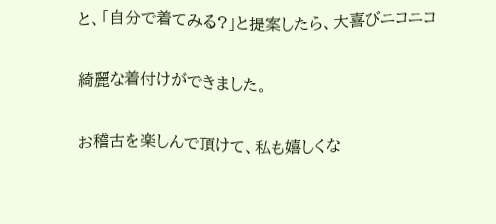と、「自分で着てみる?」と提案したら、大喜びニコニコ

綺麗な着付けができました。

お稽古を楽しんで頂けて、私も嬉しくな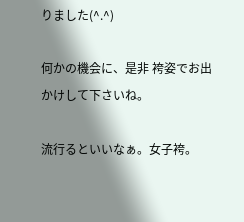りました(^.^)

何かの機会に、是非 袴姿でお出かけして下さいね。

流行るといいなぁ。女子袴。